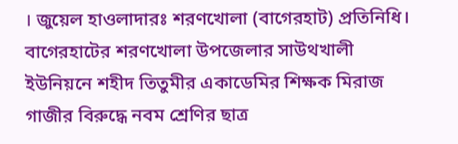। জুয়েল হাওলাদারঃ শরণখোলা (বাগেরহাট) প্রতিনিধি। বাগেরহাটের শরণখোলা উপজেলার সাউথখালী ইউনিয়নে শহীদ তিতুমীর একাডেমির শিক্ষক মিরাজ গাজীর বিরুদ্ধে নবম শ্রেণির ছাত্র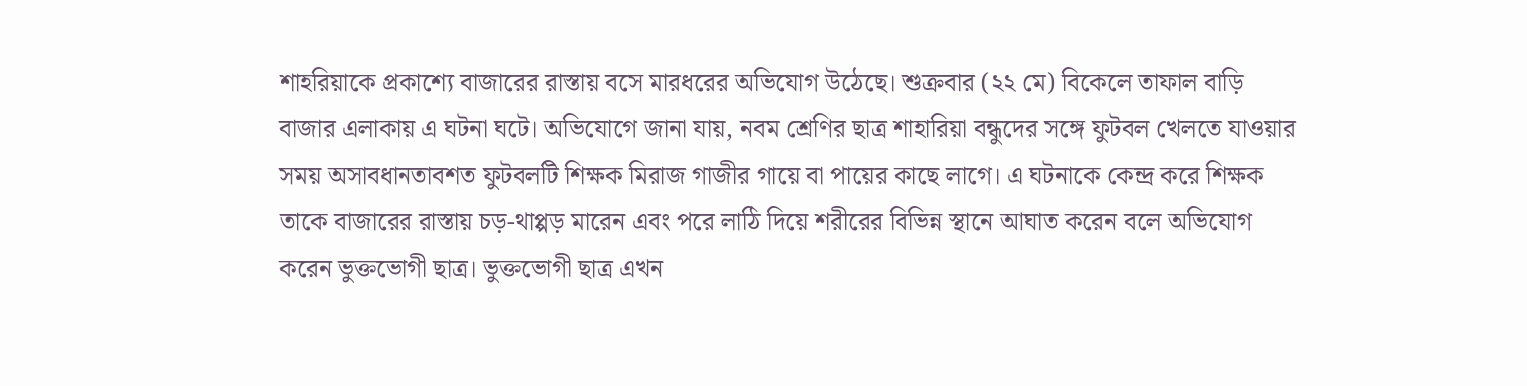শাহরিয়াকে প্রকাশ্যে বাজারের রাস্তায় বসে মারধরের অভিযোগ উঠেছে। শুক্রবার (২২ মে) বিকেলে তাফাল বাড়ি বাজার এলাকায় এ ঘটনা ঘটে। অভিযোগে জানা যায়, নবম শ্রেণির ছাত্র শাহারিয়া বন্ধুদের সঙ্গে ফুটবল খেলতে যাওয়ার সময় অসাবধানতাবশত ফুটবলটি শিক্ষক মিরাজ গাজীর গায়ে বা পায়ের কাছে লাগে। এ ঘটনাকে কেন্দ্র করে শিক্ষক তাকে বাজারের রাস্তায় চড়-থাপ্পড় মারেন এবং পরে লাঠি দিয়ে শরীরের বিভিন্ন স্থানে আঘাত করেন বলে অভিযোগ করেন ভুক্তভোগী ছাত্র। ভুক্তভোগী ছাত্র এখন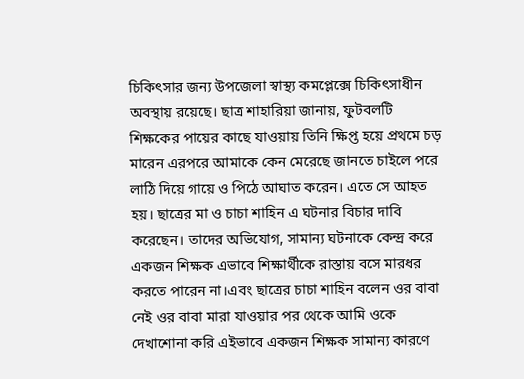চিকিৎসার জন্য উপজেলা স্বাস্থ্য কমপ্লেক্সে চিকিৎসাধীন অবস্থায় রয়েছে। ছাত্র শাহারিয়া জানায়, ফুটবলটি শিক্ষকের পায়ের কাছে যাওয়ায় তিনি ক্ষিপ্ত হয়ে প্রথমে চড় মারেন এরপরে আমাকে কেন মেরেছে জানতে চাইলে পরে লাঠি দিয়ে গায়ে ও পিঠে আঘাত করেন। এতে সে আহত হয়। ছাত্রের মা ও চাচা শাহিন এ ঘটনার বিচার দাবি করেছেন। তাদের অভিযোগ, সামান্য ঘটনাকে কেন্দ্র করে একজন শিক্ষক এভাবে শিক্ষার্থীকে রাস্তায় বসে মারধর করতে পারেন না।এবং ছাত্রের চাচা শাহিন বলেন ওর বাবা নেই ওর বাবা মারা যাওয়ার পর থেকে আমি ওকে দেখাশোনা করি এইভাবে একজন শিক্ষক সামান্য কারণে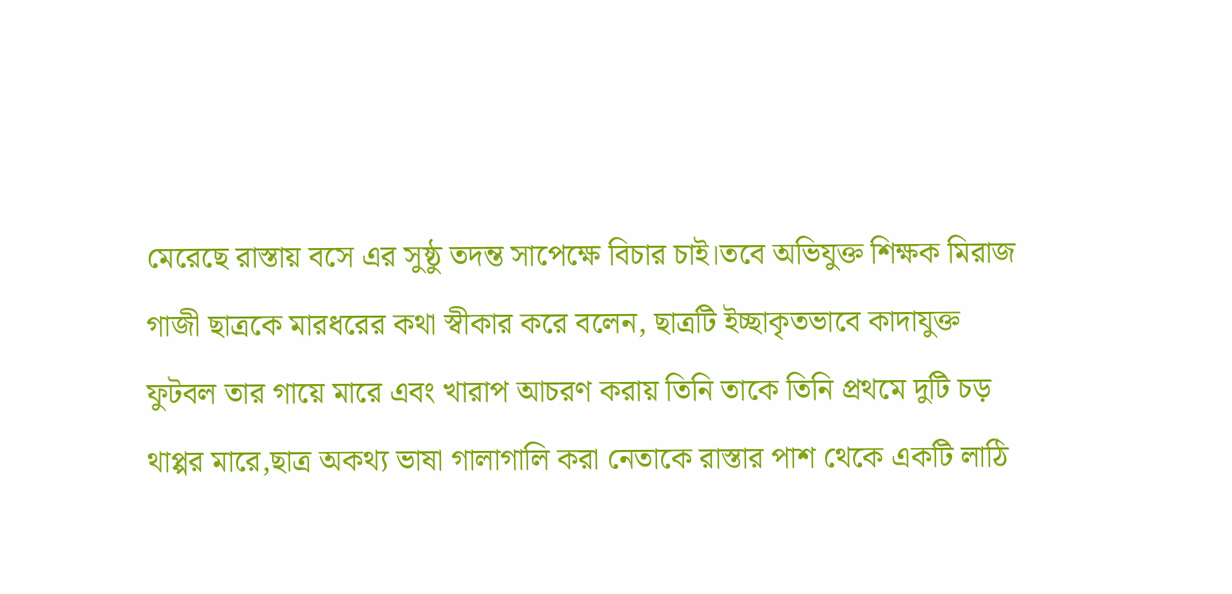মেরেছে রাস্তায় বসে এর সুষ্ঠু তদন্ত সাপেক্ষে বিচার চাই।তবে অভিযুক্ত শিক্ষক মিরাজ গাজী ছাত্রকে মারধরের কথা স্বীকার করে বলেন, ছাত্রটি ইচ্ছাকৃতভাবে কাদাযুক্ত ফুটবল তার গায়ে মারে এবং খারাপ আচরণ করায় তিনি তাকে তিনি প্রথমে দুটি চড় থাপ্পর মারে,ছাত্র অকথ্য ভাষা গালাগালি করা নেতাকে রাস্তার পাশ থেকে একটি লাঠি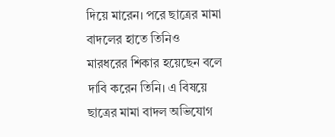দিয়ে মারেন। পরে ছাত্রের মামা বাদলের হাতে তিনিও মারধরের শিকার হয়েছেন বলে দাবি করেন তিনি। এ বিষয়ে ছাত্রের মামা বাদল অভিযোগ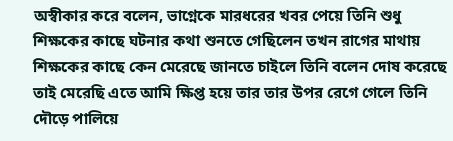অস্বীকার করে বলেন, ভাগ্নেকে মারধরের খবর পেয়ে তিনি শুধু শিক্ষকের কাছে ঘটনার কথা শুনতে গেছিলেন তখন রাগের মাথায় শিক্ষকের কাছে কেন মেরেছে জানতে চাইলে তিনি বলেন দোষ করেছে তাই মেরেছি এতে আমি ক্ষিপ্ত হয়ে তার তার উপর রেগে গেলে তিনি দৌড়ে পালিয়ে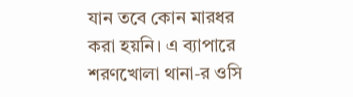যান তবে কোন মারধর করা হয়নি। এ ব্যাপারে শরণখোলা থানা-র ওসি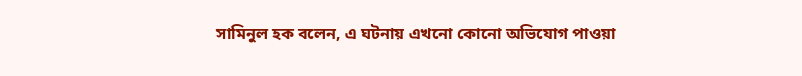সামিনুল হক বলেন, এ ঘটনায় এখনো কোনো অভিযোগ পাওয়া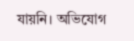যায়নি। অভিযোগ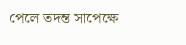পেলে তদন্ত সাপেক্ষে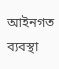আইনগত ব্যবস্থা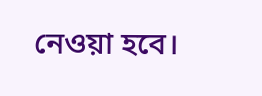নেওয়া হবে।